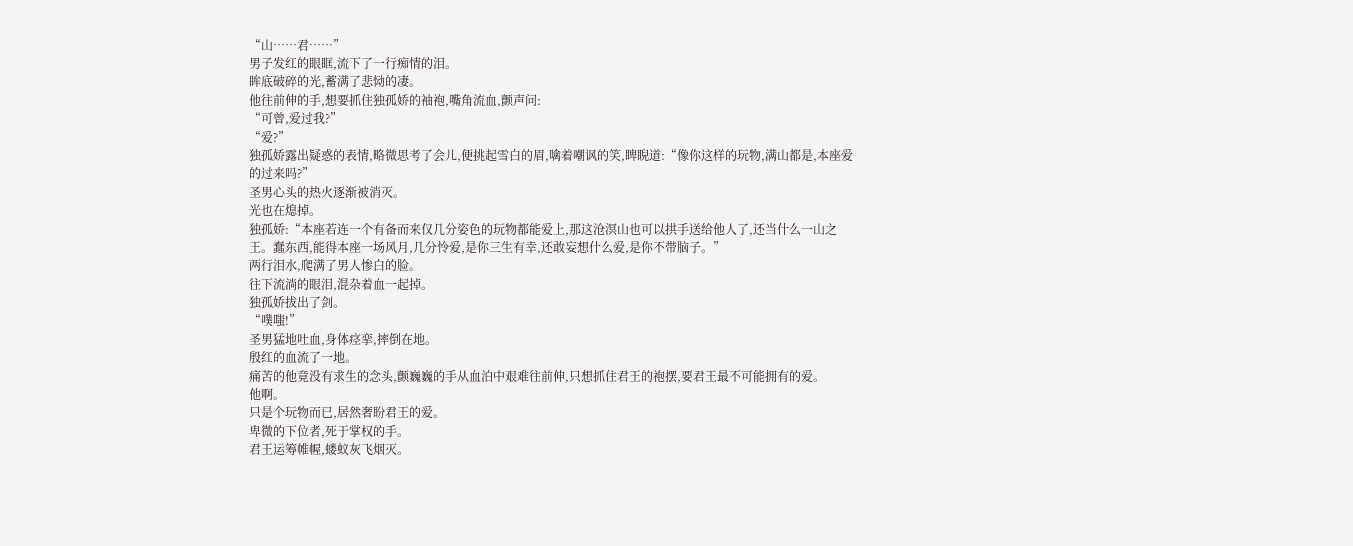“山……君……”
男子发红的眼眶,流下了一行痴情的泪。
眸底破碎的光,蓄满了悲恸的凄。
他往前伸的手,想要抓住独孤娇的袖袍,嘴角流血,颤声问:
“可曾,爱过我?”
“爱?”
独孤娇露出疑惑的表情,略微思考了会儿,便挑起雪白的眉,噙着嘲讽的笑,睥睨道:“像你这样的玩物,满山都是,本座爱的过来吗?”
圣男心头的热火逐渐被消灭。
光也在熄掉。
独孤娇:“本座若连一个有备而来仅几分姿色的玩物都能爱上,那这沧溟山也可以拱手送给他人了,还当什么一山之王。蠢东西,能得本座一场风月,几分怜爱,是你三生有幸,还敢妄想什么爱,是你不带脑子。”
两行泪水,爬满了男人惨白的脸。
往下流淌的眼泪,混杂着血一起掉。
独孤娇拔出了剑。
“噗嗤!”
圣男猛地吐血,身体痉挛,摔倒在地。
殷红的血流了一地。
痛苦的他竟没有求生的念头,颤巍巍的手从血泊中艰难往前伸,只想抓住君王的袍摆,要君王最不可能拥有的爱。
他啊。
只是个玩物而已,居然奢盼君王的爱。
卑微的下位者,死于掌权的手。
君王运筹帷幄,蝼蚁灰飞烟灭。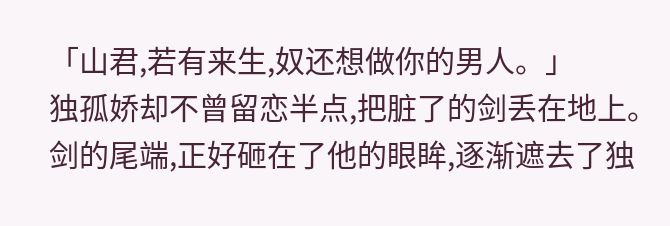「山君,若有来生,奴还想做你的男人。」
独孤娇却不曾留恋半点,把脏了的剑丢在地上。
剑的尾端,正好砸在了他的眼眸,逐渐遮去了独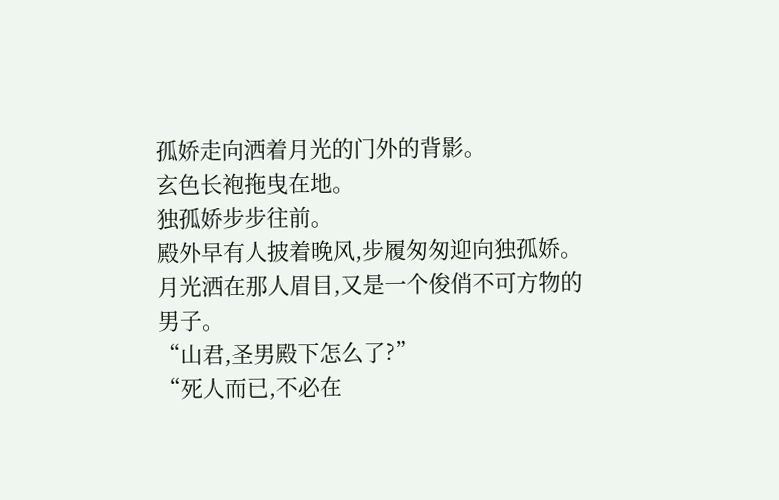孤娇走向洒着月光的门外的背影。
玄色长袍拖曳在地。
独孤娇步步往前。
殿外早有人披着晚风,步履匆匆迎向独孤娇。
月光洒在那人眉目,又是一个俊俏不可方物的男子。
“山君,圣男殿下怎么了?”
“死人而已,不必在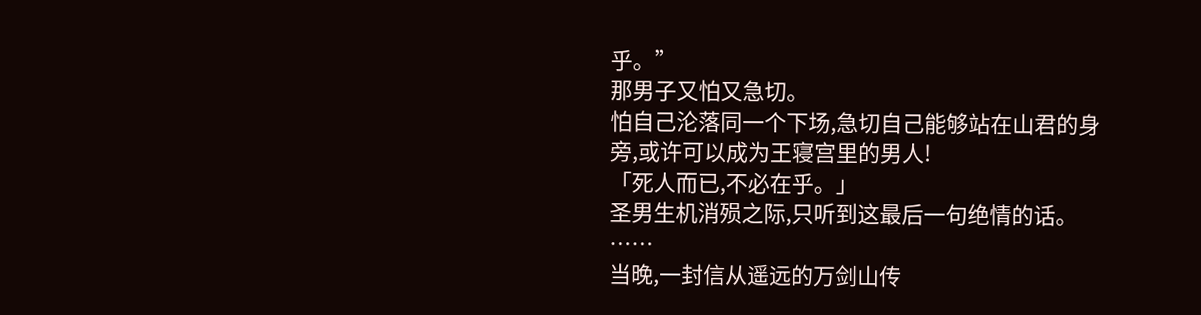乎。”
那男子又怕又急切。
怕自己沦落同一个下场,急切自己能够站在山君的身旁,或许可以成为王寝宫里的男人!
「死人而已,不必在乎。」
圣男生机消殒之际,只听到这最后一句绝情的话。
……
当晚,一封信从遥远的万剑山传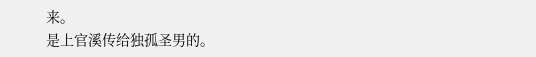来。
是上官溪传给独孤圣男的。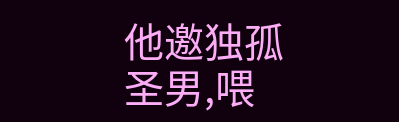他邀独孤圣男,喂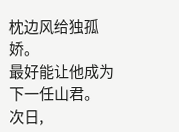枕边风给独孤娇。
最好能让他成为下一任山君。
次日,